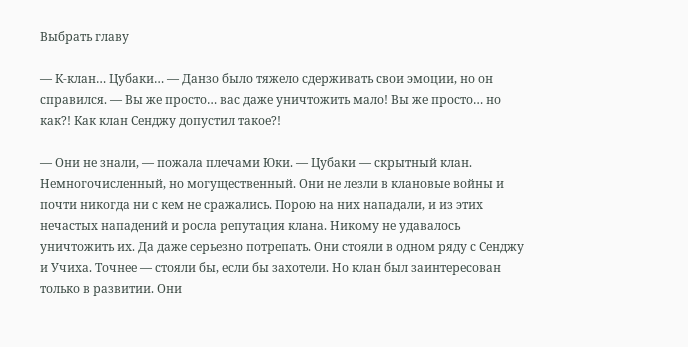Выбрать главу

— К-клан… Цубаки… — Данзо было тяжело сдерживать свои эмоции, но он справился. — Вы же просто… вас даже уничтожить мало! Вы же просто… но как?! Как клан Сенджу допустил такое?!

— Они не знали, — пожала плечами Юки. — Цубаки — скрытный клан. Немногочисленный, но могущественный. Они не лезли в клановые войны и почти никогда ни с кем не сражались. Порою на них нападали, и из этих нечастых нападений и росла репутация клана. Никому не удавалось уничтожить их. Да даже серьезно потрепать. Они стояли в одном ряду с Сенджу и Учиха. Точнее — стояли бы, если бы захотели. Но клан был заинтересован только в развитии. Они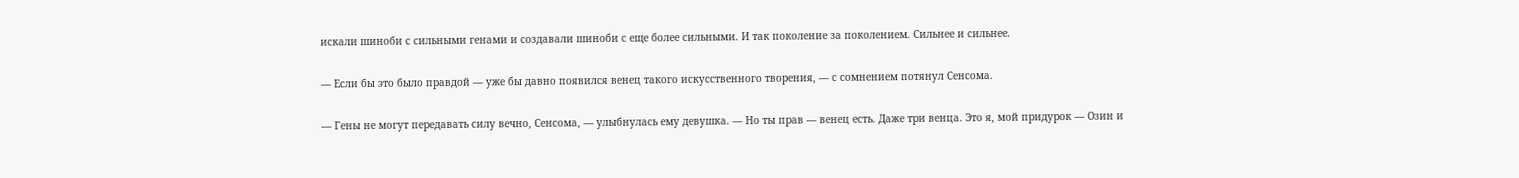искали шиноби с сильными генами и создавали шиноби с еще более сильными. И так поколение за поколением. Сильнее и сильнее.

— Если бы это было правдой — уже бы давно появился венец такого искусственного творения, — с сомнением потянул Сенсома.

— Гены не могут передавать силу вечно, Сенсома, — улыбнулась ему девушка. — Но ты прав — венец есть. Даже три венца. Это я, мой придурок — Озин и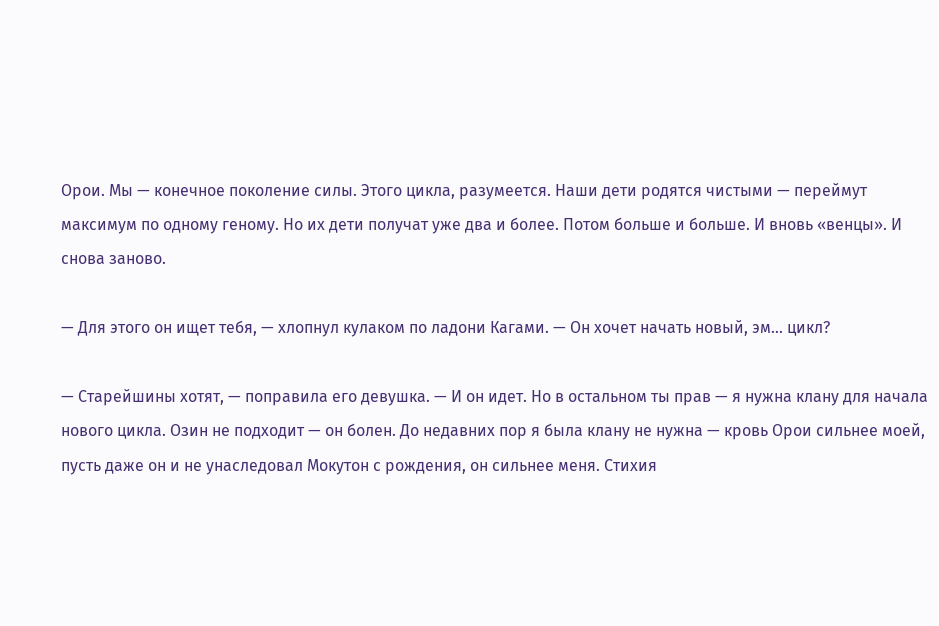Орои. Мы — конечное поколение силы. Этого цикла, разумеется. Наши дети родятся чистыми — переймут максимум по одному геному. Но их дети получат уже два и более. Потом больше и больше. И вновь «венцы». И снова заново.

— Для этого он ищет тебя, — хлопнул кулаком по ладони Кагами. — Он хочет начать новый, эм… цикл?

— Старейшины хотят, — поправила его девушка. — И он идет. Но в остальном ты прав — я нужна клану для начала нового цикла. Озин не подходит — он болен. До недавних пор я была клану не нужна — кровь Орои сильнее моей, пусть даже он и не унаследовал Мокутон с рождения, он сильнее меня. Стихия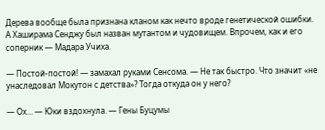Дерева вообще была признана кланом как нечто вроде генетической ошибки. А Хаширама Сенджу был назван мутантом и чудовищем. Впрочем, как и его соперник — Мадара Учиха.

— Постой-постой! — замахал руками Сенсома. — Не так быстро. Что значит «не унаследовал Мокутон с детства»? Тогда откуда он у него?

— Ох… — Юки вздохнула. — Гены Буцумы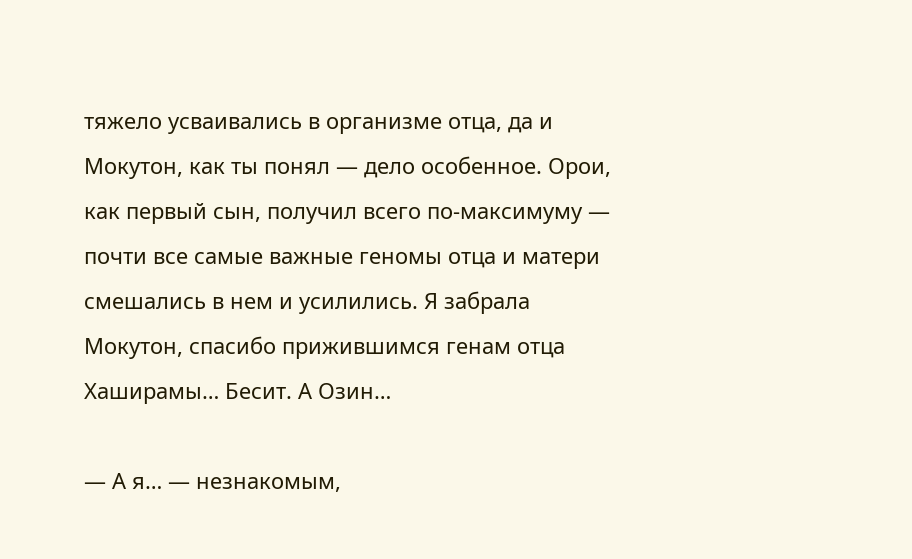тяжело усваивались в организме отца, да и Мокутон, как ты понял — дело особенное. Орои, как первый сын, получил всего по-максимуму — почти все самые важные геномы отца и матери смешались в нем и усилились. Я забрала Мокутон, спасибо прижившимся генам отца Хаширамы… Бесит. А Озин…

— А я… — незнакомым,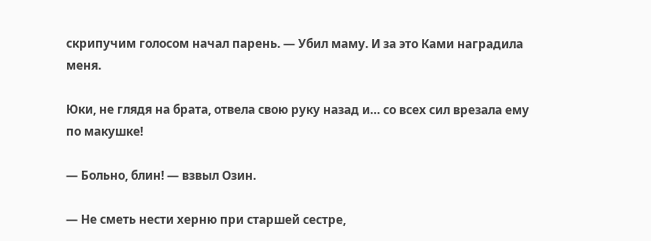скрипучим голосом начал парень. — Убил маму. И за это Ками наградила меня.

Юки, не глядя на брата, отвела свою руку назад и… со всех сил врезала ему по макушке!

— Больно, блин! — взвыл Озин.

— Не сметь нести херню при старшей сестре,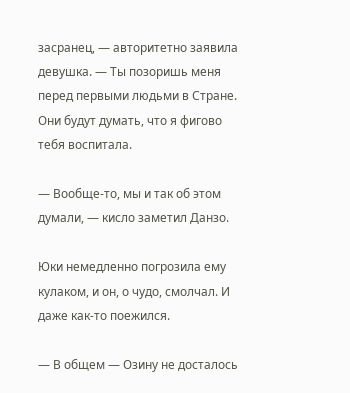засранец, — авторитетно заявила девушка. — Ты позоришь меня перед первыми людьми в Стране. Они будут думать, что я фигово тебя воспитала.

— Вообще-то, мы и так об этом думали, — кисло заметил Данзо.

Юки немедленно погрозила ему кулаком, и он, о чудо, смолчал. И даже как-то поежился.

— В общем — Озину не досталось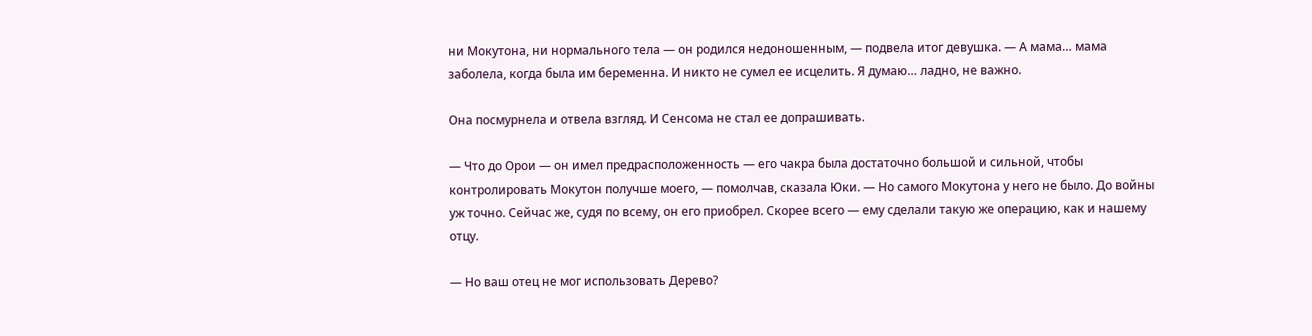ни Мокутона, ни нормального тела — он родился недоношенным, — подвела итог девушка. — А мама… мама заболела, когда была им беременна. И никто не сумел ее исцелить. Я думаю… ладно, не важно.

Она посмурнела и отвела взгляд. И Сенсома не стал ее допрашивать.

— Что до Орои — он имел предрасположенность — его чакра была достаточно большой и сильной, чтобы контролировать Мокутон получше моего, — помолчав, сказала Юки. — Но самого Мокутона у него не было. До войны уж точно. Сейчас же, судя по всему, он его приобрел. Скорее всего — ему сделали такую же операцию, как и нашему отцу.

— Но ваш отец не мог использовать Дерево?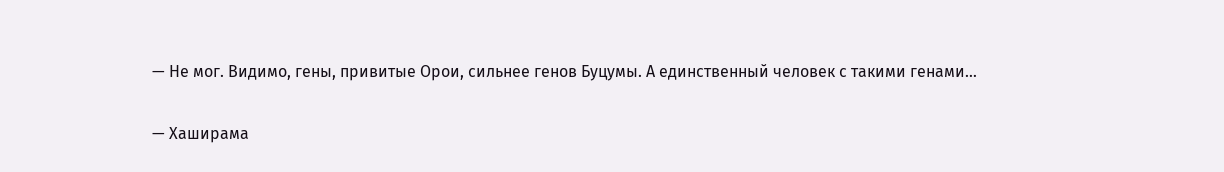— Не мог. Видимо, гены, привитые Орои, сильнее генов Буцумы. А единственный человек с такими генами…

— Хаширама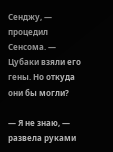Сенджу, — процедил Сенсома. — Цубаки взяли его гены. Но откуда они бы могли?

— Я не знаю, — развела руками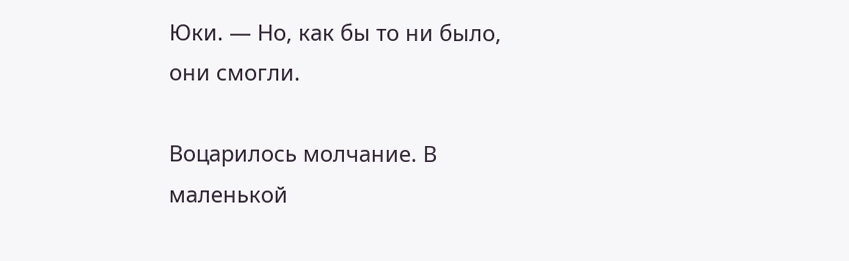Юки. — Но, как бы то ни было, они смогли.

Воцарилось молчание. В маленькой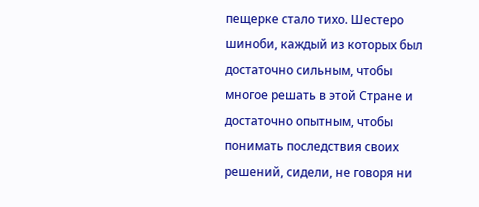пещерке стало тихо. Шестеро шиноби, каждый из которых был достаточно сильным, чтобы многое решать в этой Стране и достаточно опытным, чтобы понимать последствия своих решений, сидели, не говоря ни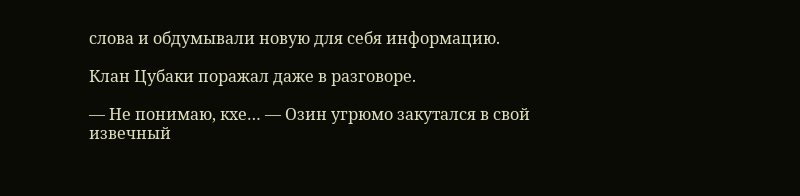слова и обдумывали новую для себя информацию.

Клан Цубаки поражал даже в разговоре.

— Не понимаю, кхе… — Озин угрюмо закутался в свой извечный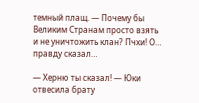темный плащ. — Почему бы Великим Странам просто взять и не уничтожить клан? Пчхи! О… правду сказал…

— Херню ты сказал! — Юки отвесила брату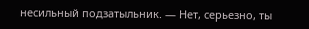несильный подзатыльник. — Нет, серьезно, ты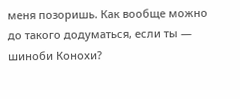меня позоришь. Как вообще можно до такого додуматься, если ты — шиноби Конохи?